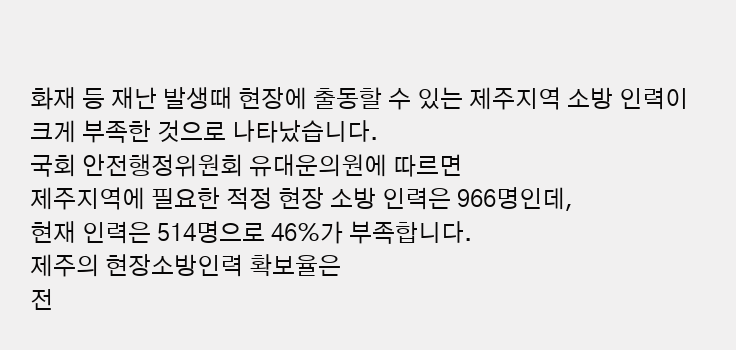화재 등 재난 발생때 현장에 출동할 수 있는 제주지역 소방 인력이
크게 부족한 것으로 나타났습니다.
국회 안전행정위원회 유대운의원에 따르면
제주지역에 필요한 적정 현장 소방 인력은 966명인데,
현재 인력은 514명으로 46%가 부족합니다.
제주의 현장소방인력 확보율은
전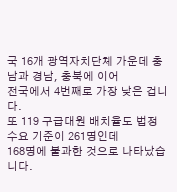국 16개 광역자치단체 가운데 충남과 경남, 충북에 이어
전국에서 4번째로 가장 낮은 겁니다.
또 119 구급대원 배치율도 법정 수요 기준이 261명인데
168명에 불과한 것으로 나타났습니다.